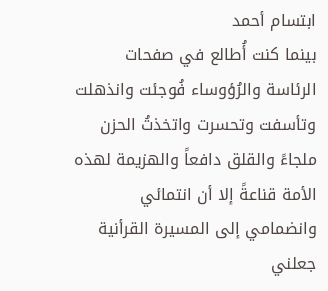ابتسام أحمد
بينما كنت أُطالع في صفحات الرئاسة والرُؤوساء فُوجئت وانذهلت وتأسفت وتحسرت واتخذتُ الحزن ملجاءً والقلق دافعاً والهزيمة لهذه الأمة قناعةً إلا أن انتمائي وانضمامي إلى المسيرة القرأنية جعلني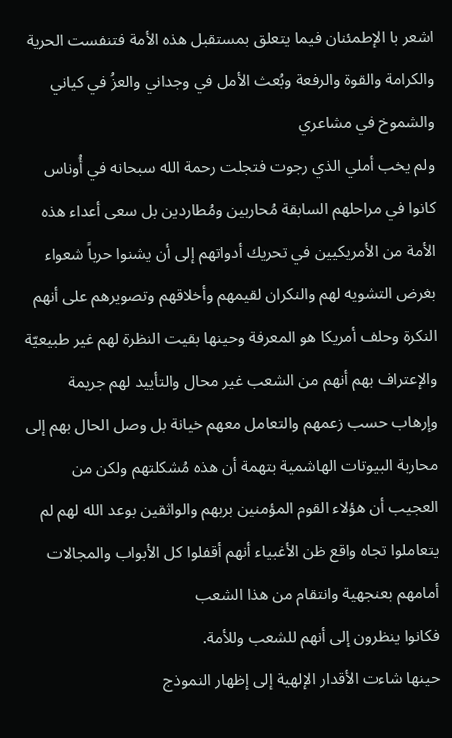اشعر با الإطمئنان فيما يتعلق بمستقبل هذه الأمة فتنفست الحرية والكرامة والقوة والرفعة وبُعث الأمل في وجداني والعزُ في كياني والشموخ في مشاعري
ولم يخب أملي الذي رجوت فتجلت رحمة الله سبحانه في أُوناس كانوا في مراحلهم السابقة مُحاربين ومُطاردين بل سعى أعداء هذه الأمة من الأمريكيين في تحريك أدواتهم إلى أن يشنوا حرباً شعواء بغرض التشويه لهم والنكران لقيمهم وأخلاقهم وتصويرهم على أنهم النكرة وحلف أمريكا هو المعرفة وحينها بقيت النظرة لهم غير طبيعيّة والإعتراف بهم أنهم من الشعب غير محال والتأييد لهم جريمة وإرهاب حسب زعمهم والتعامل معهم خيانة بل وصل الحال بهم إلى محاربة البيوتات الهاشمية بتهمة أن هذه مُشكلتهم ولكن من العجيب أن هؤلاء القوم المؤمنين بربهم والواثقين بوعد الله لهم لم يتعاملوا تجاه واقع ظن الأغبياء أنهم أقفلوا كل الأبواب والمجالات أمامهم بعنجهية وانتقام من هذا الشعب
فكانوا ينظرون إلى أنهم للشعب وللأمة.
حينها شاءت الأقدار الإلهية إلى إظهار النموذج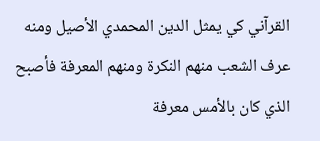القرآني كي يمثل الدين المحمدي الأصيل ومنه عرف الشعب منهم النكرة ومنهم المعرفة فأصبح الذي كان بالأمس معرفة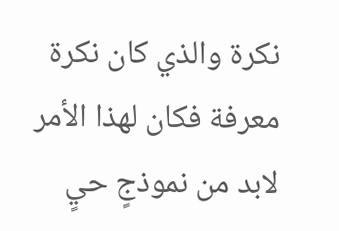نكرة والذي كان نكرة معرفة فكان لهذا الأمر لابد من نموذجٍ حيٍ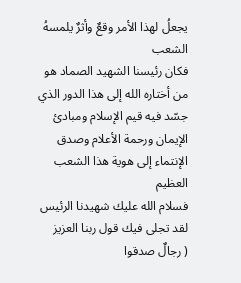يجعلُ لهذا الأمر وقعٌ وأثرٌ يلمسهُ الشعب
فكان رئيسنا الشهيد الصماد هو من أختاره الله إلى هذا الدور الذي جسّد فيه قيم الإسلام ومبادئ الإيمان ورحمة الأعلام وصدق الإنتماء إلى هوية هذا الشعب العظيم
فسلام الله عليك شهيدنا الرئيس لقد تجلى فيك قول ربنا العزيز
( رجالٌ صدقوا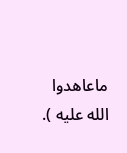ماعاهدوا الله عليه ).